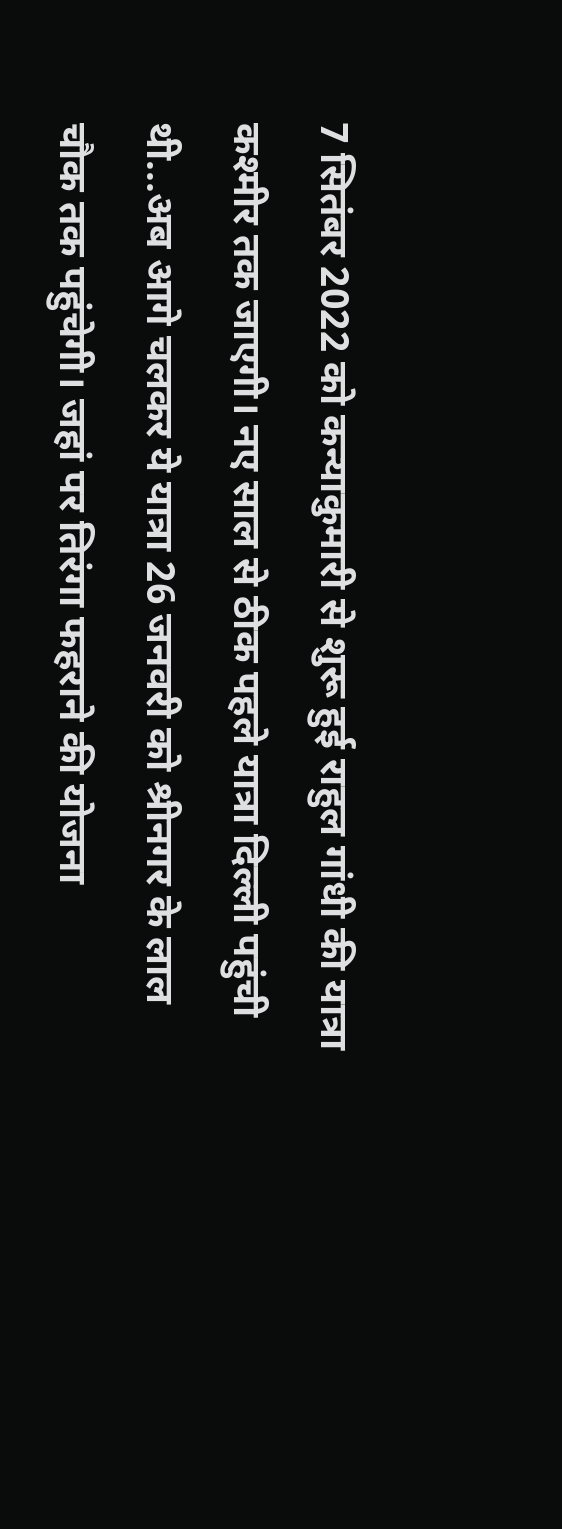7 सितंबर 2022 को कन्याकुमारी से शुरू हुई राहुल गांधी की यात्रा कश्मीर तक जाएगी। नए साल से ठीक पहले यात्रा दिल्ली पहुंची थी...अब आगे चलकर ये यात्रा 26 जनवरी को श्रीनगर के लाल चौक तक पहुंचेगी। जहां पर तिरंगा फहराने की योजना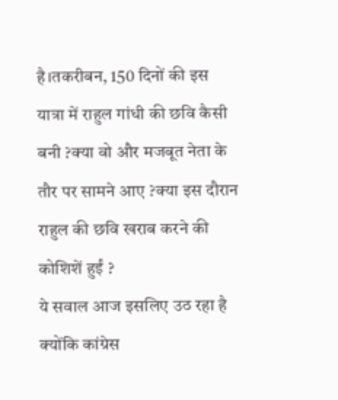है।तकरीबन, 150 दिनों की इस यात्रा में राहुल गांधी की छवि कैसी बनी ?क्या वो और मजबूत नेता के तौर पर सामने आए ?क्या इस दौरान राहुल की छवि खराब करने की कोशिशें हुईं ?
ये सवाल आज इसलिए उठ रहा है क्योंकि कांग्रेस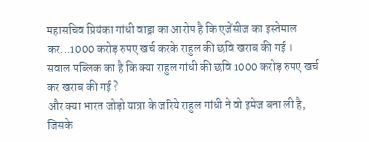महासचिव प्रियंका गांधी वाड्रा का आरोप है कि एजेंसीज का इस्तेमाल कर...1000 करोड़ रुपए खर्च करके राहुल की छवि खराब की गई ।
सवाल पब्लिक का है कि क्या राहुल गांधी की छवि 1000 करोड़ रुपए खर्च कर खराब की गई ?
और क्या भारत जोड़ो यात्रा के जरिये राहुल गांधी ने वो इमेज बना ली है, जिसके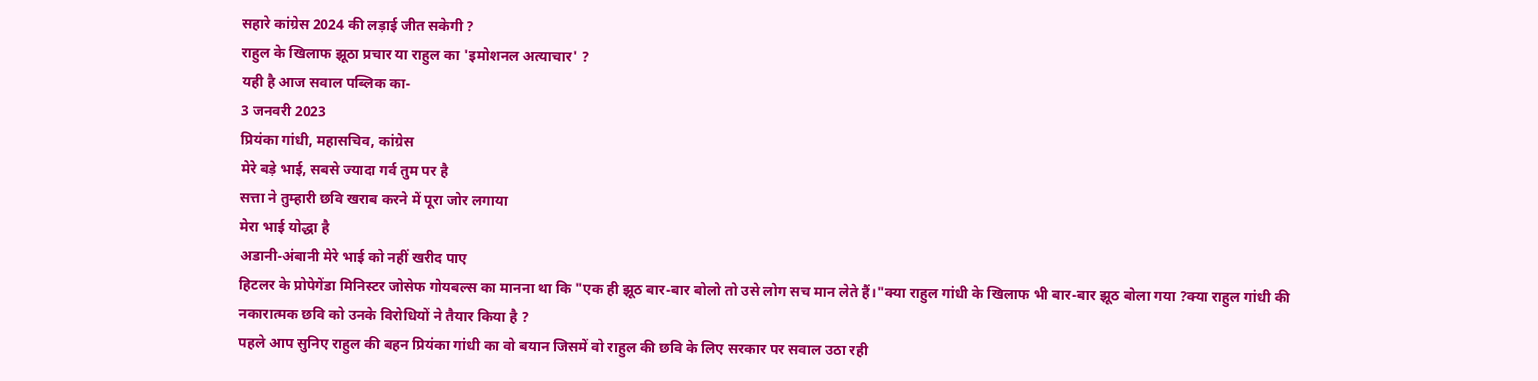सहारे कांग्रेस 2024 की लड़ाई जीत सकेगी ?
राहुल के खिलाफ झूठा प्रचार या राहुल का 'इमोशनल अत्याचार' ?
यही है आज सवाल पब्लिक का-
3 जनवरी 2023
प्रियंका गांधी, महासचिव, कांग्रेस
मेरे बड़े भाई, सबसे ज्यादा गर्व तुम पर है
सत्ता ने तुम्हारी छवि खराब करने में पूरा जोर लगाया
मेरा भाई योद्धा है
अडानी-अंबानी मेरे भाई को नहीं खरीद पाए
हिटलर के प्रोपेगेंडा मिनिस्टर जोसेफ गोयबल्स का मानना था कि "एक ही झूठ बार-बार बोलो तो उसे लोग सच मान लेते हैं।"क्या राहुल गांधी के खिलाफ भी बार-बार झूठ बोला गया ?क्या राहुल गांधी की नकारात्मक छवि को उनके विरोधियों ने तैयार किया है ?
पहले आप सुनिए राहुल की बहन प्रियंका गांधी का वो बयान जिसमें वो राहुल की छवि के लिए सरकार पर सवाल उठा रही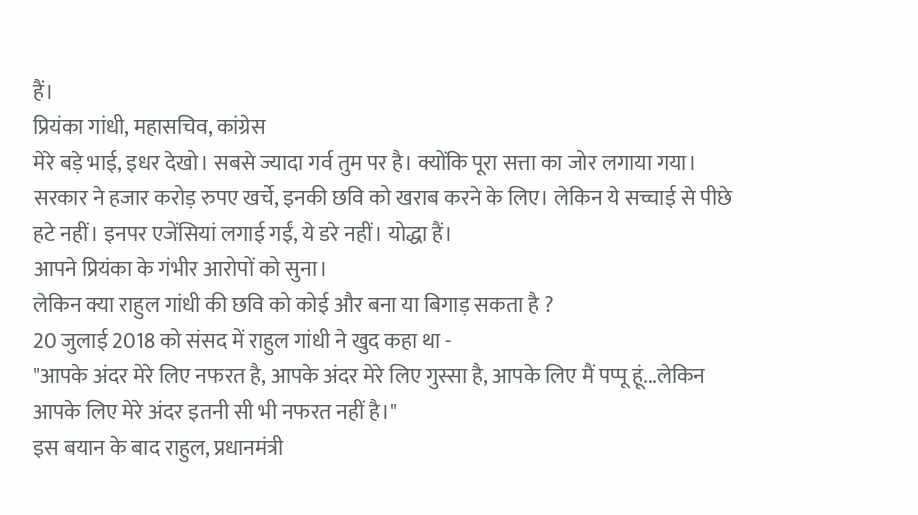हैं।
प्रियंका गांधी, महासचिव, कांग्रेस
मेरे बड़े भाई, इधर देखो। सबसे ज्यादा गर्व तुम पर है। क्योंकि पूरा सत्ता का जोर लगाया गया। सरकार ने हजार करोड़ रुपए खर्चे, इनकी छवि को खराब करने के लिए। लेकिन ये सच्चाई से पीछे हटे नहीं। इनपर एजेंसियां लगाई गईं, ये डरे नहीं। योद्धा हैं।
आपने प्रियंका के गंभीर आरोपों को सुना।
लेकिन क्या राहुल गांधी की छवि को कोई और बना या बिगाड़ सकता है ?
20 जुलाई 2018 को संसद में राहुल गांधी ने खुद कहा था -
"आपके अंदर मेरे लिए नफरत है, आपके अंदर मेरे लिए गुस्सा है, आपके लिए मैं पप्पू हूं...लेकिन आपके लिए मेरे अंदर इतनी सी भी नफरत नहीं है।"
इस बयान के बाद राहुल, प्रधानमंत्री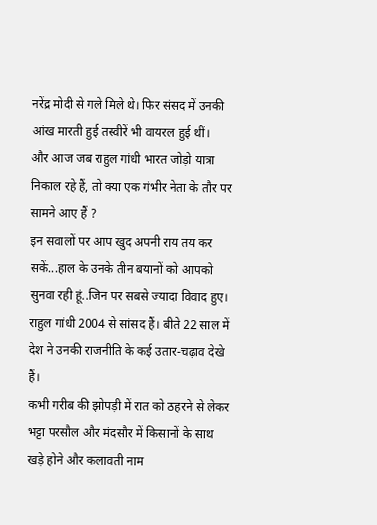नरेंद्र मोदी से गले मिले थे। फिर संसद में उनकी आंख मारती हुई तस्वीरें भी वायरल हुई थीं।
और आज जब राहुल गांधी भारत जोड़ो यात्रा निकाल रहे हैं, तो क्या एक गंभीर नेता के तौर पर सामने आए हैं ?
इन सवालों पर आप खुद अपनी राय तय कर सकें...हाल के उनके तीन बयानों को आपको सुनवा रही हूं..जिन पर सबसे ज्यादा विवाद हुए।
राहुल गांधी 2004 से सांसद हैं। बीते 22 साल में देश ने उनकी राजनीति के कई उतार-चढ़ाव देखे हैं।
कभी गरीब की झोपड़ी में रात को ठहरने से लेकर भट्टा परसौल और मंदसौर में किसानों के साथ खड़े होने और कलावती नाम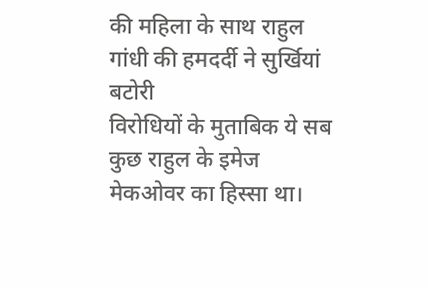की महिला के साथ राहुल गांधी की हमदर्दी ने सुर्खियां बटोरी
विरोधियों के मुताबिक ये सब कुछ राहुल के इमेज मेकओवर का हिस्सा था।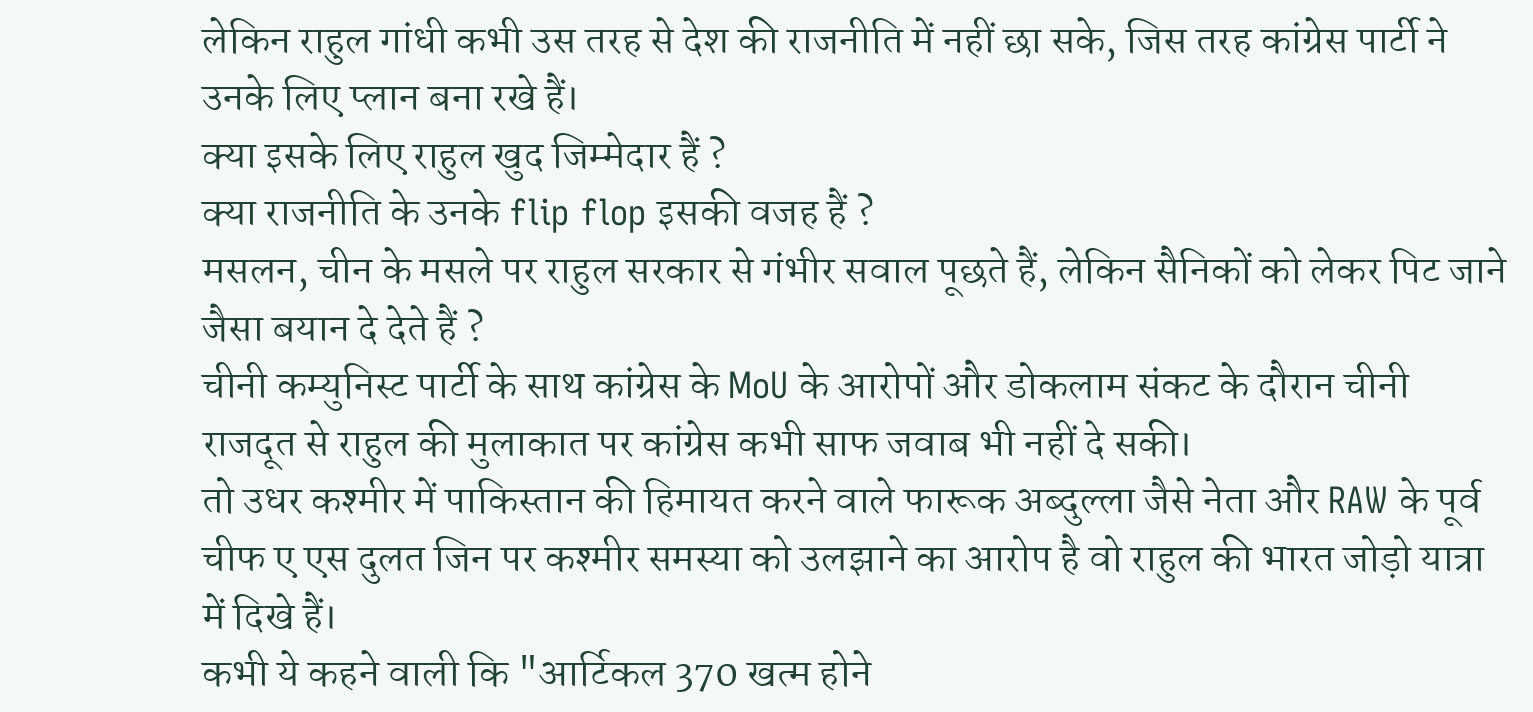लेकिन राहुल गांधी कभी उस तरह से देश की राजनीति में नहीं छा सके, जिस तरह कांग्रेस पार्टी ने उनके लिए प्लान बना रखे हैं।
क्या इसके लिए राहुल खुद जिम्मेदार हैं ?
क्या राजनीति के उनके flip flop इसकी वजह हैं ?
मसलन, चीन के मसले पर राहुल सरकार से गंभीर सवाल पूछते हैं, लेकिन सैनिकों को लेकर पिट जाने जैसा बयान दे देते हैं ?
चीनी कम्युनिस्ट पार्टी के साथ कांग्रेस के MoU के आरोपों और डोकलाम संकट के दौरान चीनी राजदूत से राहुल की मुलाकात पर कांग्रेस कभी साफ जवाब भी नहीं दे सकी।
तो उधर कश्मीर में पाकिस्तान की हिमायत करने वाले फारूक अब्दुल्ला जैसे नेता और RAW के पूर्व चीफ ए एस दुलत जिन पर कश्मीर समस्या को उलझाने का आरोप है वो राहुल की भारत जोड़ो यात्रा में दिखे हैं।
कभी ये कहने वाली कि "आर्टिकल 370 खत्म होने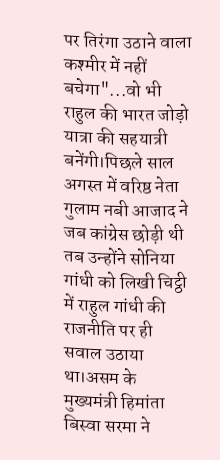पर तिरंगा उठाने वाला कश्मीर में नहीं बचेगा"...वो भी राहुल की भारत जोड़ो यात्रा की सहयात्री बनेंगी।पिछले साल अगस्त में वरिष्ठ नेता गुलाम नबी आजाद ने जब कांग्रेस छोड़ी थी तब उन्होंने सोनिया गांधी को लिखी चिट्ठी में राहुल गांधी की राजनीति पर ही सवाल उठाया था।असम के मुख्यमंत्री हिमांता बिस्वा सरमा ने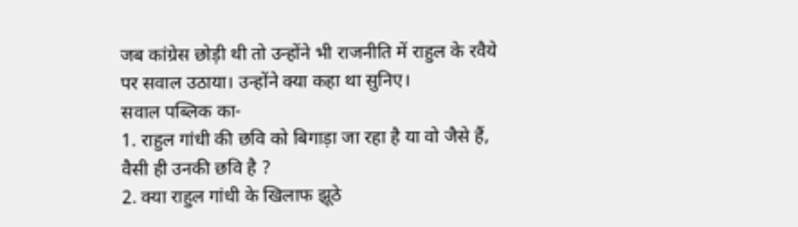जब कांग्रेस छोड़ी थी तो उन्होंने भी राजनीति में राहुल के रवैये पर सवाल उठाया। उन्होंने क्या कहा था सुनिए।
सवाल पब्लिक का-
1. राहुल गांधी की छवि को बिगाड़ा जा रहा है या वो जैसे हैं, वैसी ही उनकी छवि है ?
2. क्या राहुल गांधी के खिलाफ झूठे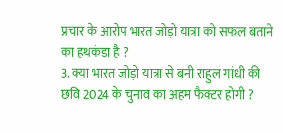प्रचार के आरोप भारत जोड़ो यात्रा को सफल बताने का हथकंडा है ?
3. क्या भारत जोड़ो यात्रा से बनी राहुल गांधी की छवि 2024 के चुनाव का अहम फैक्टर होगी ?